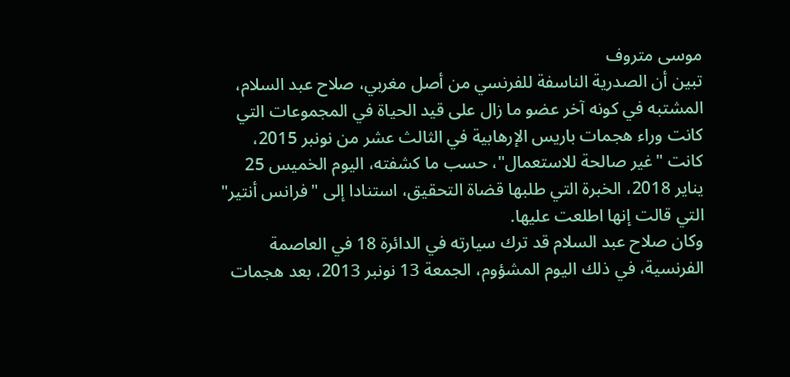موسى متروف
تبين أن الصدرية الناسفة للفرنسي من أصل مغربي، صلاح عبد السلام، المشتبه في كونه آخر عضو ما زال على قيد الحياة في المجموعات التي كانت وراء هجمات باريس الإرهابية في الثالث عشر من نونبر 2015، كانت "غير صالحة للاستعمال"، حسب ما كشفته، اليوم الخميس 25 يناير 2018، الخبرة التي طلبها قضاة التحقيق، استنادا إلى "فرانس أنتير" التي قالت إنها اطلعت عليها.
وكان صلاح عبد السلام قد ترك سيارته في الدائرة 18 في العاصمة الفرنسية، في ذلك اليوم المشؤوم، الجمعة 13 نونبر 2013، بعد هجمات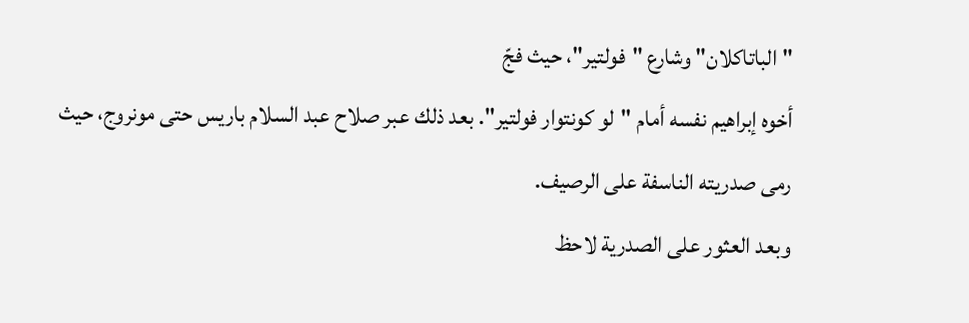"الباتاكلان" وشارع "فولتير"، حيث فجّ
أخوه إبراهيم نفسه أمام "لو كونتوار فولتير". بعد ذلك عبر صلاح عبد السلام باريس حتى مونروج، حيث رمى صدريته الناسفة على الرصيف.
وبعد العثور على الصدرية لاحظ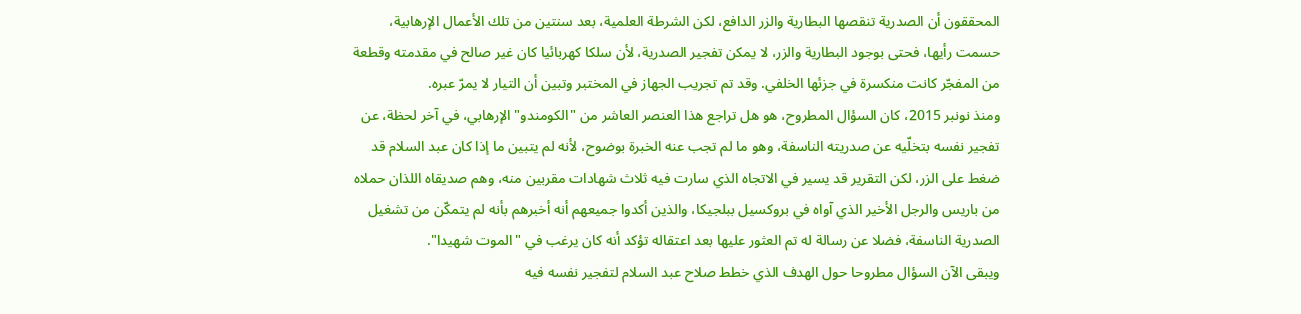المحققون أن الصدرية تنقصها البطارية والزر الدافع، لكن الشرطة العلمية، بعد سنتين من تلك الأعمال الإرهابية، حسمت رأيها، فحتى بوجود البطارية والزر، لا يمكن تفجير الصدرية، لأن سلكا كهربائيا كان غير صالح في مقدمته وقطعة من المفجّر كانت منكسرة في جزئها الخلفي. وقد تم تجريب الجهاز في المختبر وتبين أن التيار لا يمرّ عبره.
ومنذ نونبر 2015، كان السؤال المطروح، هو هل تراجع هذا العنصر العاشر من "الكومندو" الإرهابي، في آخر لحظة، عن تفجير نفسه بتخلّيه عن صدريته الناسفة، وهو ما لم تجب عنه الخبرة بوضوح، لأنه لم يتبين ما إذا كان عبد السلام قد ضغط على الزر، لكن التقرير قد يسير في الاتجاه الذي سارت فيه ثلاث شهادات مقربين منه، وهم صديقاه اللذان حملاه من باريس والرجل الأخير الذي آواه في بروكسيل ببلجيكا، والذين أكدوا جميعهم أنه أخبرهم بأنه لم يتمكّن من تشغيل الصدرية الناسفة، فضلا عن رسالة له تم العثور عليها بعد اعتقاله تؤكد أنه كان يرغب في "الموت شهيدا".
ويبقى الآن السؤال مطروحا حول الهدف الذي خطط صلاح عبد السلام لتفجير نفسه فيه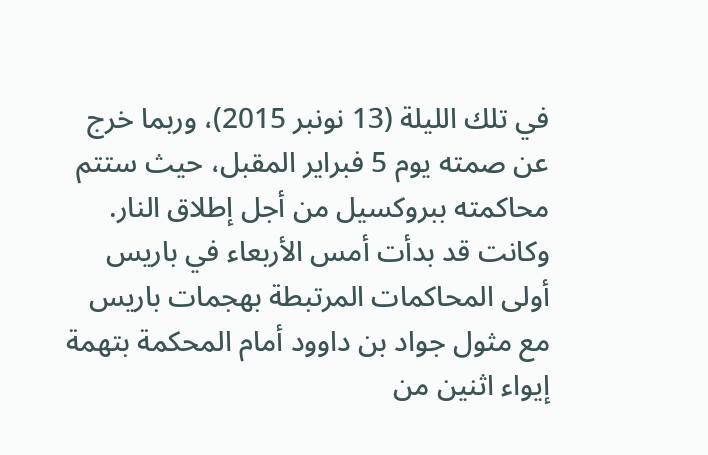في تلك الليلة (13 نونبر 2015)، وربما خرج عن صمته يوم 5 فبراير المقبل، حيث ستتم محاكمته ببروكسيل من أجل إطلاق النار.
وكانت قد بدأت أمس الأربعاء في باريس أولى المحاكمات المرتبطة بهجمات باريس مع مثول جواد بن داوود أمام المحكمة بتهمة إيواء اثنين من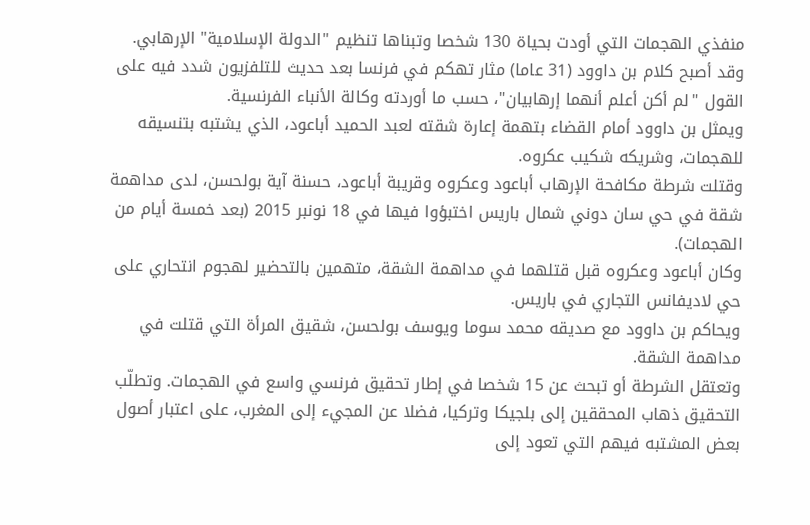منفذي الهجمات التي أودت بحياة 130 شخصا وتبناها تنظيم "الدولة الإسلامية" الإرهابي.
وقد أصبح كلام بن داوود (31 عاما) مثار تهكم في فرنسا بعد حديث للتلفزيون شدد فيه على القول "لم أكن أعلم أنهما إرهابيان"، حسب ما أوردته وكالة الأنباء الفرنسية.
ويمثل بن داوود أمام القضاء بتهمة إعارة شقته لعبد الحميد أباعود، الذي يشتبه بتنسيقه للهجمات، وشريكه شكيب عكروه.
وقتلت شرطة مكافحة الإرهاب أباعود وعكروه وقريبة أباعود، حسنة آية بولحسن، لدى مداهمة شقة في حي سان دوني شمال باريس اختبؤوا فيها في 18 نونبر 2015 (بعد خمسة أيام من الهجمات).
وكان أباعود وعكروه قبل قتلهما في مداهمة الشقة، متهمين بالتحضير لهجوم انتحاري على حي لاديفانس التجاري في باريس.
ويحاكم بن داوود مع صديقه محمد سوما ويوسف بولحسن، شقيق المرأة التي قتلت في مداهمة الشقة.
وتعتقل الشرطة أو تبحث عن 15 شخصا في إطار تحقيق فرنسي واسع في الهجمات. وتطلّب التحقيق ذهاب المحققين إلى بلجيكا وتركيا، فضلا عن المجيء إلى المغرب، على اعتبار أصول بعض المشتبه فيهم التي تعود إلى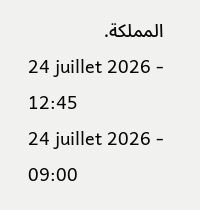المملكة.
24 juillet 2026 - 12:45
24 juillet 2026 - 09:00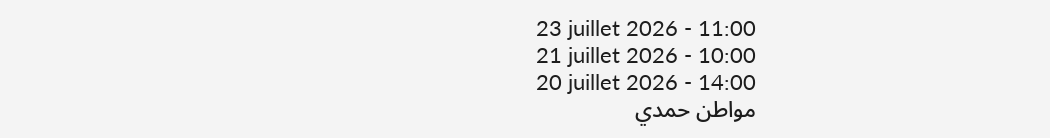23 juillet 2026 - 11:00
21 juillet 2026 - 10:00
20 juillet 2026 - 14:00
مواطن حمدي